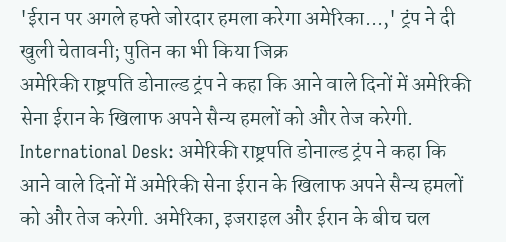'ईरान पर अगले हफ्ते जोरदार हमला करेगा अमेरिका...,' ट्रंप ने दी खुली चेतावनी; पुतिन का भी किया जिक्र
अमेरिकी राष्ट्रपति डोनाल्ड ट्रंप ने कहा कि आने वाले दिनों में अमेरिकी सेना ईरान के खिलाफ अपने सैन्य हमलों को और तेज करेगी.
International Desk: अमेरिकी राष्ट्रपति डोनाल्ड ट्रंप ने कहा कि आने वाले दिनों में अमेरिकी सेना ईरान के खिलाफ अपने सैन्य हमलों को और तेज करेगी. अमेरिका, इजराइल और ईरान के बीच चल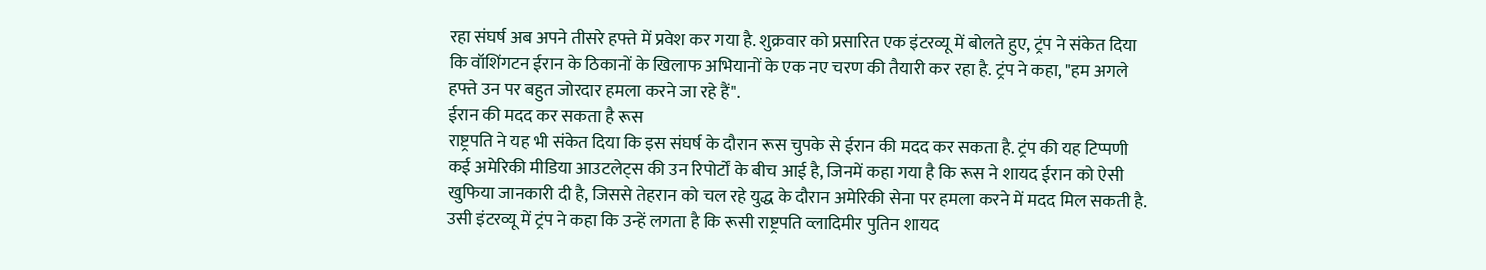रहा संघर्ष अब अपने तीसरे हफ्ते में प्रवेश कर गया है. शुक्रवार को प्रसारित एक इंटरव्यू में बोलते हुए, ट्रंप ने संकेत दिया कि वॉशिंगटन ईरान के ठिकानों के खिलाफ अभियानों के एक नए चरण की तैयारी कर रहा है. ट्रंप ने कहा, "हम अगले हफ्ते उन पर बहुत जोरदार हमला करने जा रहे हैं".
ईरान की मदद कर सकता है रूस
राष्ट्रपति ने यह भी संकेत दिया कि इस संघर्ष के दौरान रूस चुपके से ईरान की मदद कर सकता है. ट्रंप की यह टिप्पणी कई अमेरिकी मीडिया आउटलेट्स की उन रिपोर्टों के बीच आई है, जिनमें कहा गया है कि रूस ने शायद ईरान को ऐसी खुफिया जानकारी दी है, जिससे तेहरान को चल रहे युद्ध के दौरान अमेरिकी सेना पर हमला करने में मदद मिल सकती है. उसी इंटरव्यू में ट्रंप ने कहा कि उन्हें लगता है कि रूसी राष्ट्रपति व्लादिमीर पुतिन शायद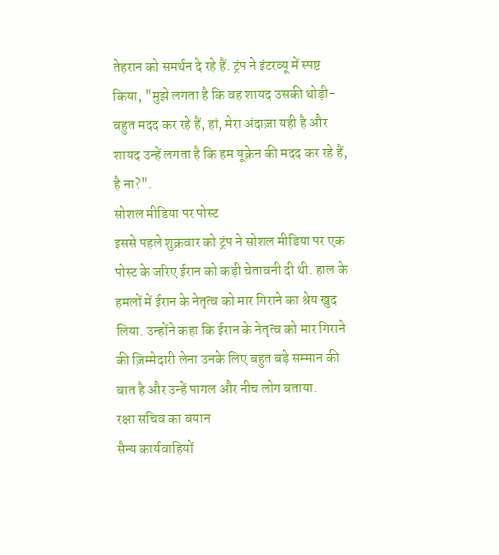तेहरान को समर्थन दे रहे हैं. ट्रंप ने इंटरव्यू में स्पष्ट किया, "मुझे लगता है कि वह शायद उसकी थोड़ी-बहुत मदद कर रहे हैं, हां, मेरा अंदाज़ा यही है और शायद उन्हें लगता है कि हम यूक्रेन की मदद कर रहे हैं, है ना?".
सोशल मीडिया पर पोस्ट
इससे पहले शुक्रवार को ट्रंप ने सोशल मीडिया पर एक पोस्ट के जरिए ईरान को कड़ी चेतावनी दी थी. हाल के हमलों में ईरान के नेतृत्व को मार गिराने का श्रेय खुद लिया. उन्होंने कहा कि ईरान के नेतृत्व को मार गिराने की ज़िम्मेदारी लेना उनके लिए बहुत बड़े सम्मान की बात है और उन्हें पागल और नीच लोग बताया.
रक्षा सचिव का बयान
सैन्य कार्यवाहियों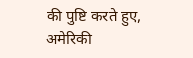की पुष्टि करते हुए, अमेरिकी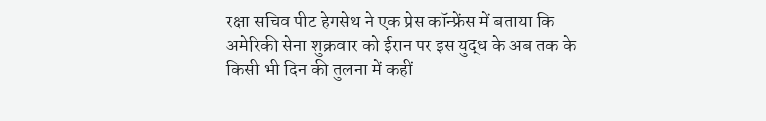रक्षा सचिव पीट हेगसेथ ने एक प्रेस कॉन्फ्रेंस में बताया कि अमेरिकी सेना शुक्रवार को ईरान पर इस युद्ध के अब तक के किसी भी दिन की तुलना में कहीं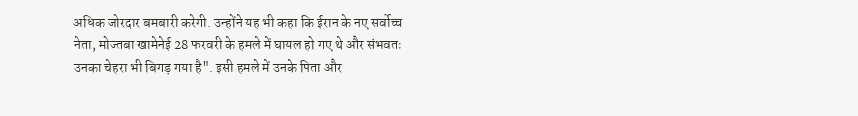अधिक जोरदार बमबारी करेगी. उन्होंने यह भी कहा कि ईरान के नए सर्वोच्च नेता, मोज्तबा खामेनेई 28 फरवरी के हमले में घायल हो गए थे और संभवतः उनका चेहरा भी बिगड़ गया है". इसी हमले में उनके पिता और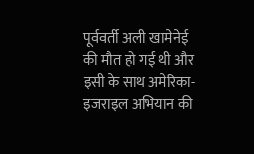पूर्ववर्ती अली खामेनेई की मौत हो गई थी और इसी के साथ अमेरिका-इजराइल अभियान की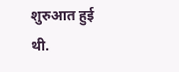शुरुआत हुई थी.